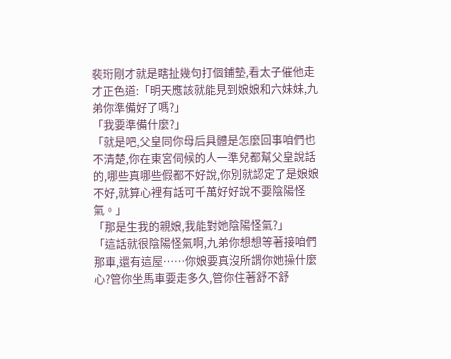裴珩剛才就是瞎扯幾句打個鋪墊,看太子催他走才正色道:「明天應該就能見到娘娘和六妹妹,九弟你準備好了嗎?」
「我要準備什麼?」
「就是吧,父皇同你母后具體是怎麼回事咱們也不清楚,你在東宮伺候的人一準兒都幫父皇說話的,哪些真哪些假都不好說,你別就認定了是娘娘不好,就算心裡有話可千萬好好說不要陰陽怪氣。」
「那是生我的親娘,我能對她陰陽怪氣?」
「這話就很陰陽怪氣啊,九弟你想想等著接咱們那車,還有這屋……你娘要真沒所謂你她操什麼心?管你坐馬車要走多久,管你住著舒不舒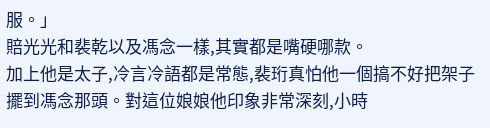服。」
賠光光和裴乾以及馮念一樣,其實都是嘴硬哪款。
加上他是太子,冷言冷語都是常態,裴珩真怕他一個搞不好把架子擺到馮念那頭。對這位娘娘他印象非常深刻,小時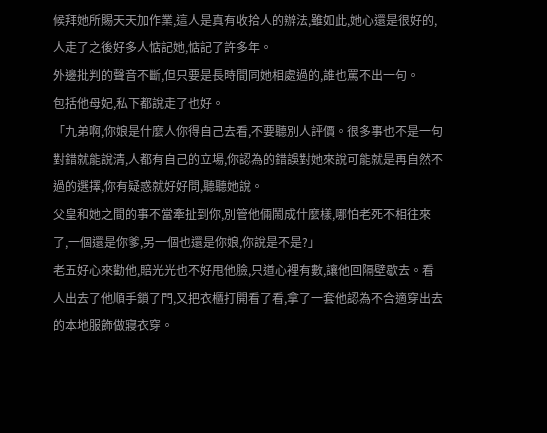候拜她所賜天天加作業,這人是真有收拾人的辦法,雖如此,她心還是很好的,人走了之後好多人惦記她,惦記了許多年。
外邊批判的聲音不斷,但只要是長時間同她相處過的,誰也罵不出一句。
包括他母妃,私下都說走了也好。
「九弟啊,你娘是什麼人你得自己去看,不要聽別人評價。很多事也不是一句對錯就能說清,人都有自己的立場,你認為的錯誤對她來說可能就是再自然不過的選擇,你有疑惑就好好問,聽聽她說。
父皇和她之間的事不當牽扯到你,別管他倆鬧成什麼樣,哪怕老死不相往來了,一個還是你爹,另一個也還是你娘,你說是不是?」
老五好心來勸他,賠光光也不好甩他臉,只道心裡有數,讓他回隔壁歇去。看人出去了他順手鎖了門,又把衣櫃打開看了看,拿了一套他認為不合適穿出去的本地服飾做寢衣穿。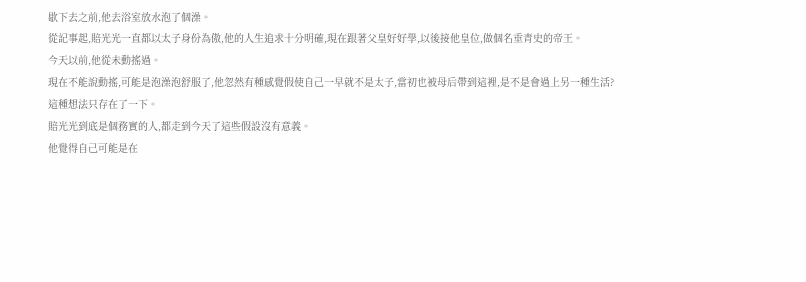歇下去之前,他去浴室放水泡了個澡。
從記事起,賠光光一直都以太子身份為傲,他的人生追求十分明確,現在跟著父皇好好學,以後接他皇位,做個名垂青史的帝王。
今天以前,他從未動搖過。
現在不能說動搖,可能是泡澡泡舒服了,他忽然有種感覺假使自己一早就不是太子,當初也被母后帶到這裡,是不是會過上另一種生活?
這種想法只存在了一下。
賠光光到底是個務實的人,都走到今天了這些假設沒有意義。
他覺得自己可能是在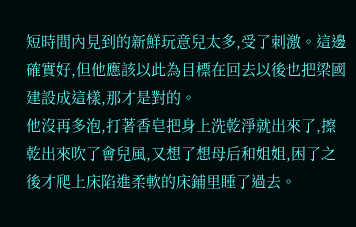短時間內見到的新鮮玩意兒太多,受了刺激。這邊確實好,但他應該以此為目標在回去以後也把梁國建設成這樣,那才是對的。
他沒再多泡,打著香皂把身上洗乾淨就出來了,擦乾出來吹了會兒風,又想了想母后和姐姐,困了之後才爬上床陷進柔軟的床鋪里睡了過去。